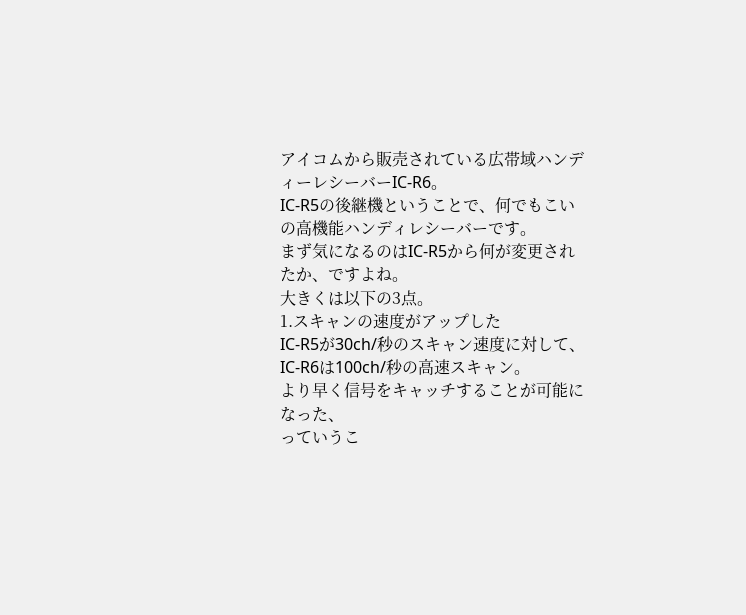アイコムから販売されている広帯域ハンディーレシーバーIC-R6。
IC-R5の後継機ということで、何でもこいの高機能ハンディレシーバーです。
まず気になるのはIC-R5から何が変更されたか、ですよね。
大きくは以下の3点。
1.スキャンの速度がアップした
IC-R5が30ch/秒のスキャン速度に対して、
IC-R6は100ch/秒の高速スキャン。
より早く信号をキャッチすることが可能になった、
っていうこ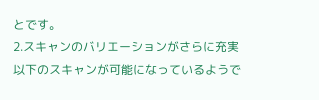とです。
2.スキャンのバリエーションがさらに充実
以下のスキャンが可能になっているようで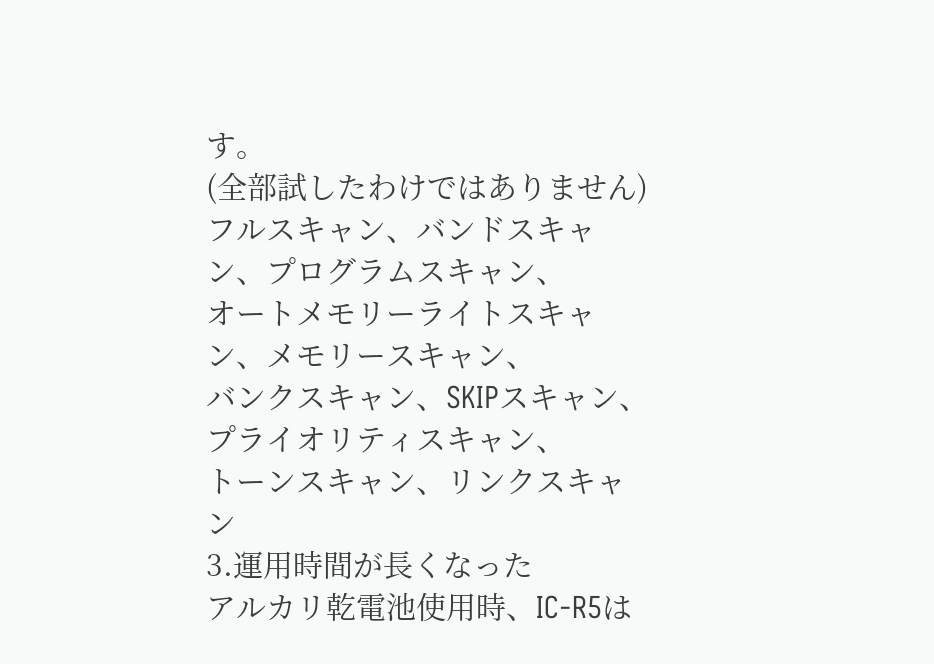す。
(全部試したわけではありません)
フルスキャン、バンドスキャン、プログラムスキャン、
オートメモリーライトスキャン、メモリースキャン、
バンクスキャン、SKIPスキャン、プライオリティスキャン、
トーンスキャン、リンクスキャン
3.運用時間が長くなった
アルカリ乾電池使用時、IC-R5は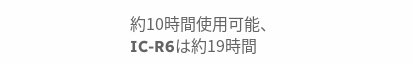約10時間使用可能、
IC-R6は約19時間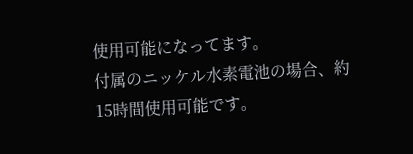使用可能になってます。
付属のニッケル水素電池の場合、約15時間使用可能です。